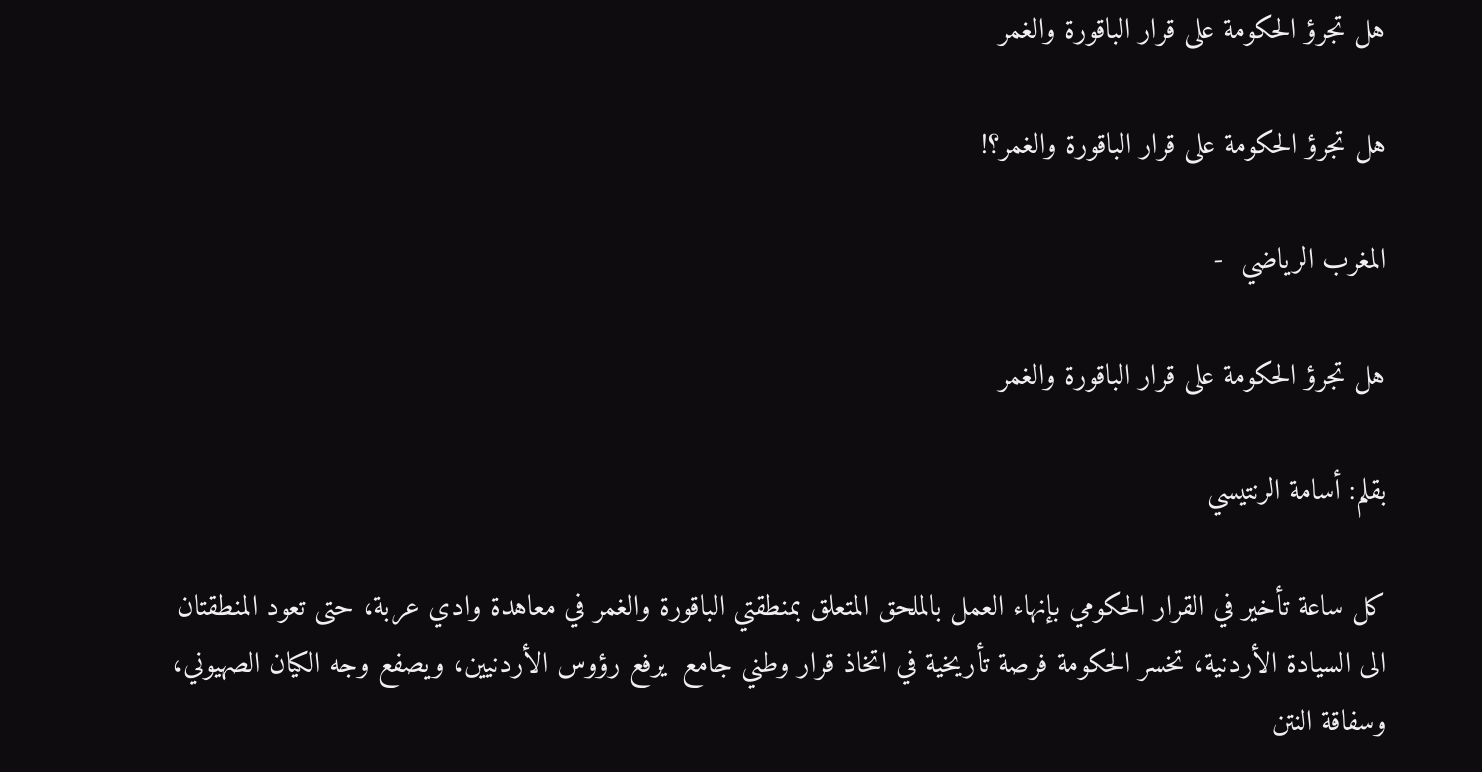هل تجرؤ الحكومة على قرار الباقورة والغمر

هل تجرؤ الحكومة على قرار الباقورة والغمر؟!

المغرب الرياضي  -

هل تجرؤ الحكومة على قرار الباقورة والغمر

بقلم: أسامة الرنتيسي

كل ساعة تأخير في القرار الحكومي بإنهاء العمل بالملحق المتعلق بمنطقتي الباقورة والغمر في معاهدة وادي عربة، حتى تعود المنطقتان الى السيادة الأردنية، تخسر الحكومة فرصة تأريخية في اتخاذ قرار وطني جامع  يرفع رؤوس الأردنيين، ويصفع وجه الكيان الصهيوني، وسفاقة النتن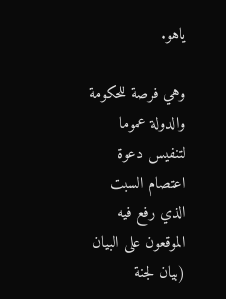ياهو.

وهي فرصة للحكومة والدولة عموما لتنفيس دعوة اعتصام السبت الذي رفع فيه الموقعون على البيان (بيان لجنة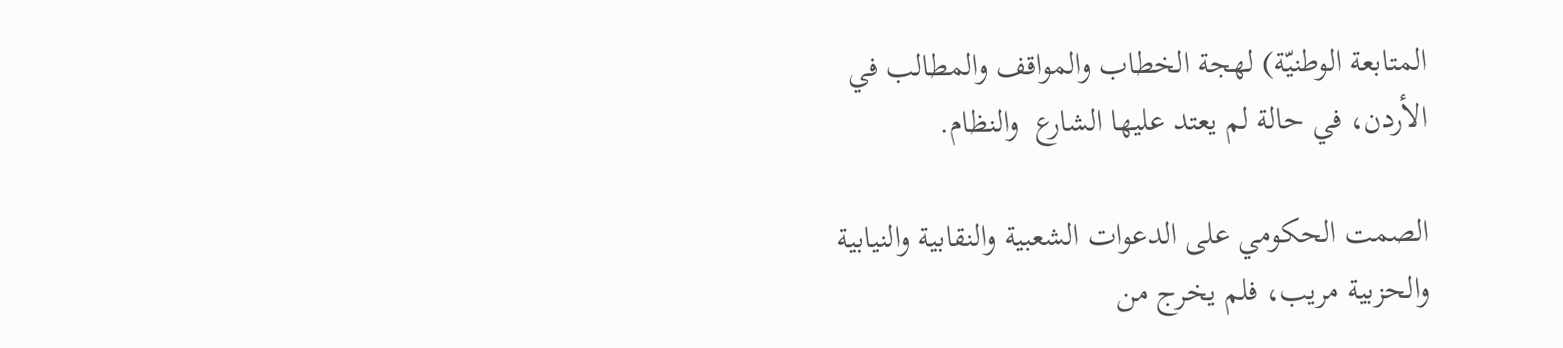المتابعة الوطنيّة) لهجة الخطاب والمواقف والمطالب في الأردن، في حالة لم يعتد عليها الشارع  والنظام.

الصمت الحكومي على الدعوات الشعبية والنقابية والنيابية والحزبية مريب، فلم يخرج من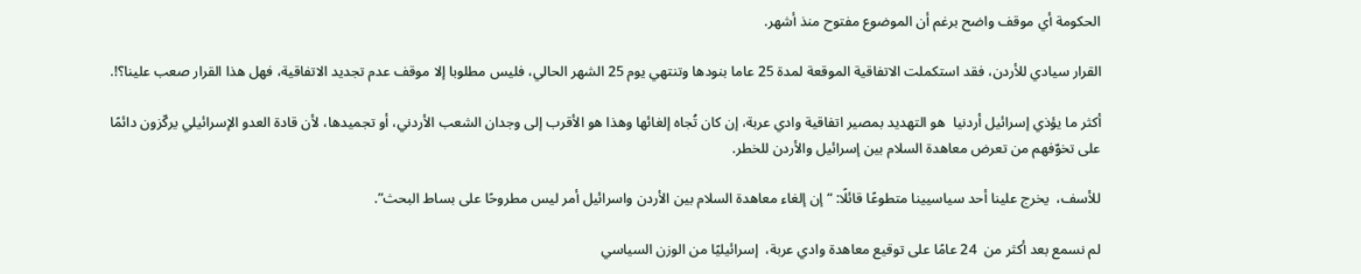الحكومة أي موقف واضح برغم أن الموضوع مفتوح منذ أشهر.

القرار سيادي للأردن، فقد استكملت الاتفاقية الموقعة لمدة 25 عاما بنودها وتنتهي يوم 25 الشهر الحالي، فليس مطلوبا إلا موقف عدم تجديد الاتفاقية، فهل هذا القرار صعب علينا؟!.

أكثر ما يؤذي إسرائيل أردنيا  هو التهديد بمصير اتفاقية وادي عربة، إن كان تُجاه إلغائها وهذا هو الأقرب إلى وجدان الشعب الأردني، أو تجميدها، لأن قادة العدو الإسرائيلي يركّزون دائمًا على تخوّفهم من تعرض معاهدة السلام بين إسرائيل والأردن للخطر.

للأسف،  يخرج علينا أحد سياسيينا متطوعًا قائلًا: “إن إلغاء معاهدة السلام بين الأردن واسرائيل أمر ليس مطروحًا على بساط البحث”.

لم نسمع بعد أكثر من  24 عامًا على توقيع معاهدة وادي عربة،  إسرائيليًا من الوزن السياسي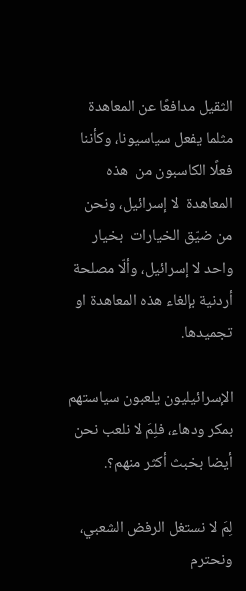الثقيل مدافعًا عن المعاهدة مثلما يفعل سياسيونا، وكأننا فعلًا الكاسبون من  هذه المعاهدة  لا إسرائيل، ونحن من ضيّق الخيارات  بخيار واحد لا إسرائيل، وألّا مصلحة أردنية بإلغاء هذه المعاهدة او تجميدها.

الإسرائيليون يلعبون سياستهم بمكر ودهاء، فلِمَ لا نلعب نحن أيضا بخبث أكثر منهم؟.

لِمَ لا نستغل الرفض الشعبي، ونحترم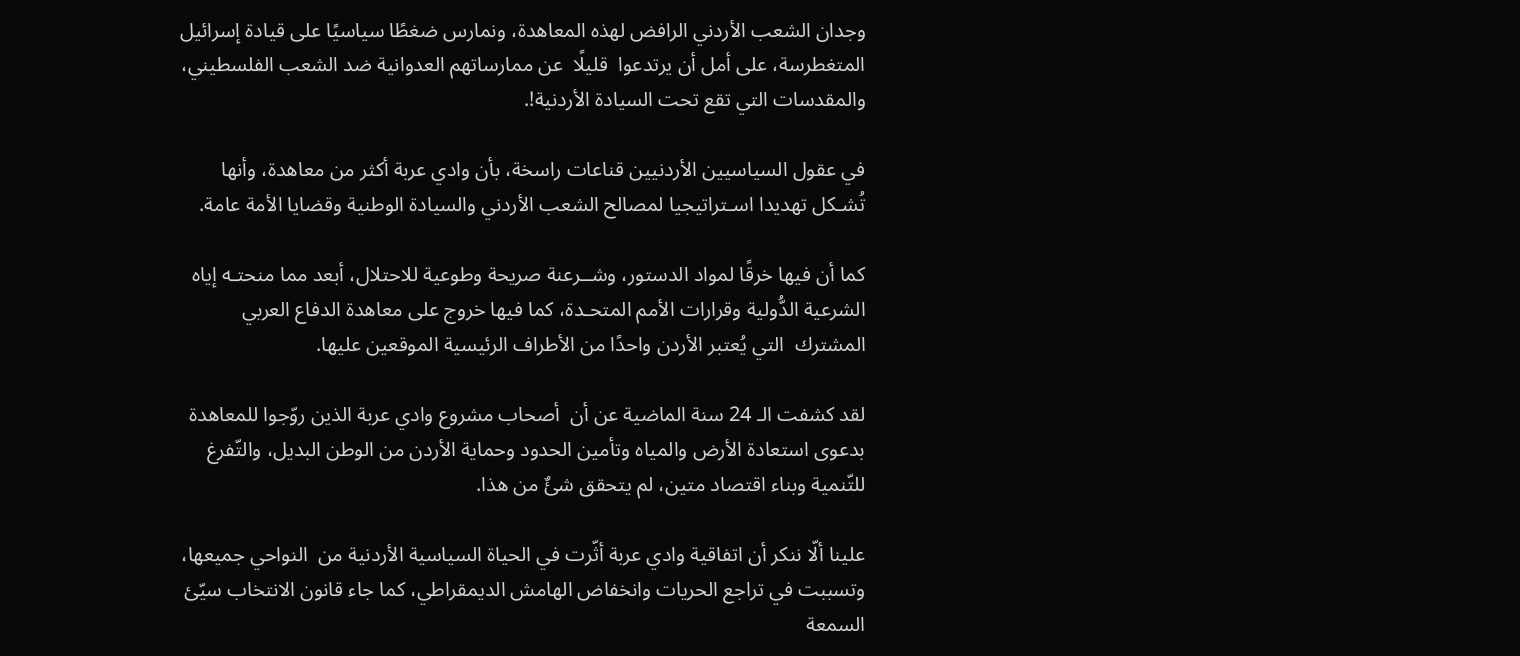وجدان الشعب الأردني الرافض لهذه المعاهدة، ونمارس ضغطًا سياسيًا على قيادة إسرائيل المتغطرسة، على أمل أن يرتدعوا  قليلًا  عن ممارساتهم العدوانية ضد الشعب الفلسطيني، والمقدسات التي تقع تحت السيادة الأردنية!.

في عقول السياسيين الأردنيين قناعات راسخة، بأن وادي عربة أكثر من معاهدة، وأنها تُشـكل تهديدا اسـتراتيجيا لمصالح الشعب الأردني والسيادة الوطنية وقضايا الأمة عامة.

كما أن فيها خرقًا لمواد الدستور، وشــرعنة صريحة وطوعية للاحتلال، أبعد مما منحتـه إياه الشرعية الدُّولية وقرارات الأمم المتحـدة، كما فيها خروج على معاهدة الدفاع العربي المشترك  التي يُعتبر الأردن واحدًا من الأطراف الرئيسية الموقعين عليها.

لقد كشفت الـ 24 سنة الماضية عن أن  أصحاب مشروع وادي عربة الذين روّجوا للمعاهدة بدعوى استعادة الأرض والمياه وتأمين الحدود وحماية الأردن من الوطن البديل، والتّفرغ للتّنمية وبناء اقتصاد متين، لم يتحقق شئٌ من هذا.

علينا ألّا ننكر أن اتفاقية وادي عربة أثّرت في الحياة السياسية الأردنية من  النواحي جميعها، وتسببت في تراجع الحريات وانخفاض الهامش الديمقراطي، كما جاء قانون الانتخاب سيّئ السمعة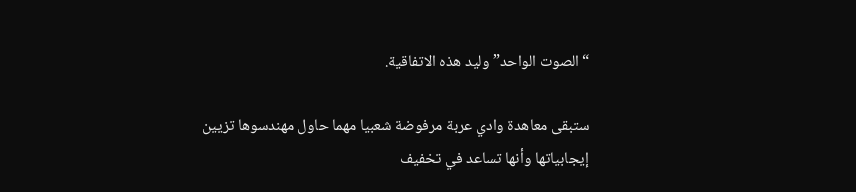“الصوت الواحد” وليد هذه الاتفاقية.

ستبقى معاهدة وادي عربة مرفوضة شعبيا مهما حاول مهندسوها تزيين إيجابياتها وأنها تساعد في تخفيف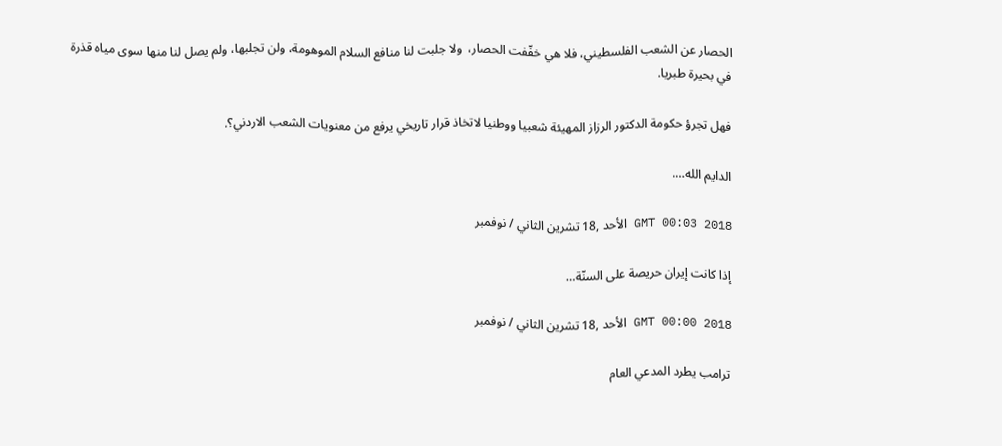الحصار عن الشعب الفلسطيني، فلا هي خفّفت الحصار،  ولا جلبت لنا منافع السلام الموهومة، ولن تجلبها، ولم يصل لنا منها سوى مياه قذرة في بحيرة طبريا.

فهل تجرؤ حكومة الدكتور الرزاز المهيئة شعبيا ووطنيا لاتخاذ قرار تاريخي يرفع من معنويات الشعب الاردني؟.

الدايم الله….

GMT 00:03 2018 الأحد ,18 تشرين الثاني / نوفمبر

إذا كانت إيران حريصة على السنّة…

GMT 00:00 2018 الأحد ,18 تشرين الثاني / نوفمبر

ترامب يطرد المدعي العام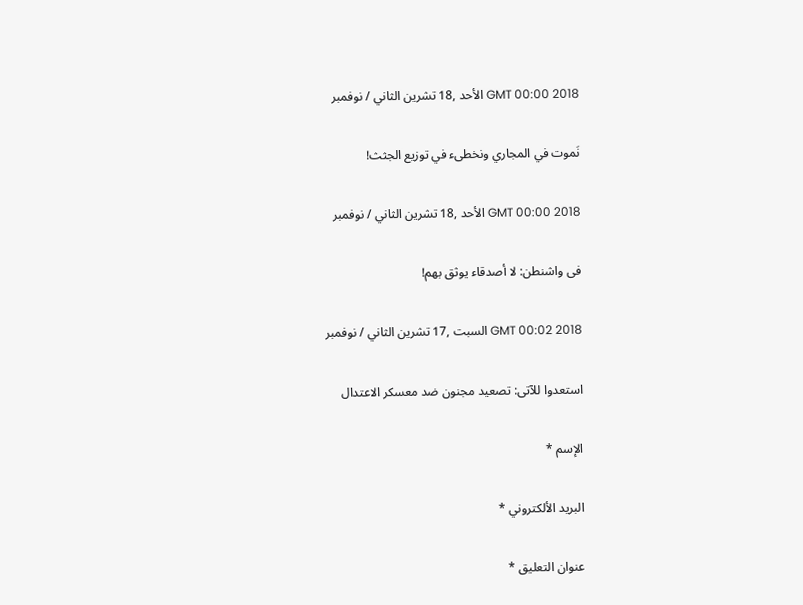GMT 00:00 2018 الأحد ,18 تشرين الثاني / نوفمبر

نَموت في المجاري ونخطىء في توزيع الجثث!

GMT 00:00 2018 الأحد ,18 تشرين الثاني / نوفمبر

فى واشنطن: لا أصدقاء يوثق بهم!

GMT 00:02 2018 السبت ,17 تشرين الثاني / نوفمبر

استعدوا للآتى: تصعيد مجنون ضد معسكر الاعتدال

الإسم *

البريد الألكتروني *

عنوان التعليق *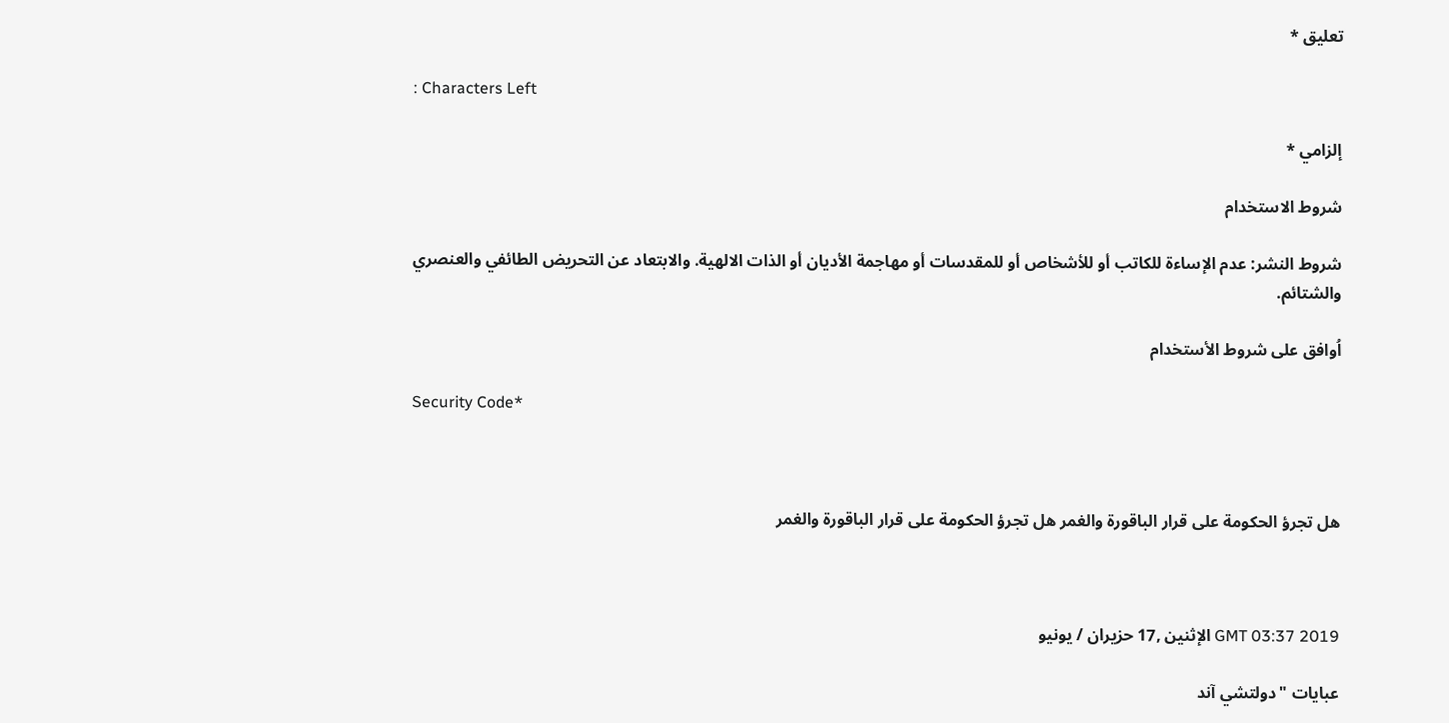تعليق *

: Characters Left

إلزامي *

شروط الاستخدام

شروط النشر: عدم الإساءة للكاتب أو للأشخاص أو للمقدسات أو مهاجمة الأديان أو الذات الالهية. والابتعاد عن التحريض الطائفي والعنصري والشتائم.

اُوافق على شروط الأستخدام

Security Code*



هل تجرؤ الحكومة على قرار الباقورة والغمر هل تجرؤ الحكومة على قرار الباقورة والغمر



GMT 03:37 2019 الإثنين ,17 حزيران / يونيو

عبايات "دولتشي آند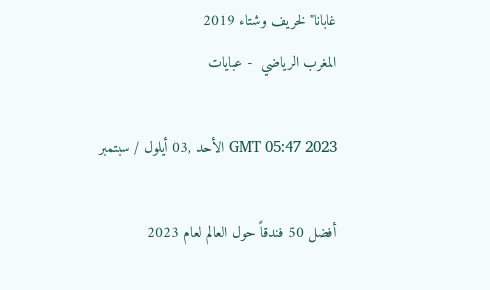غابانا" لخريف وشتاء 2019
المغرب الرياضي  - عبايات

GMT 05:47 2023 الأحد ,03 أيلول / سبتمبر

أفضل 50 فندقاً حول العالم لعام 2023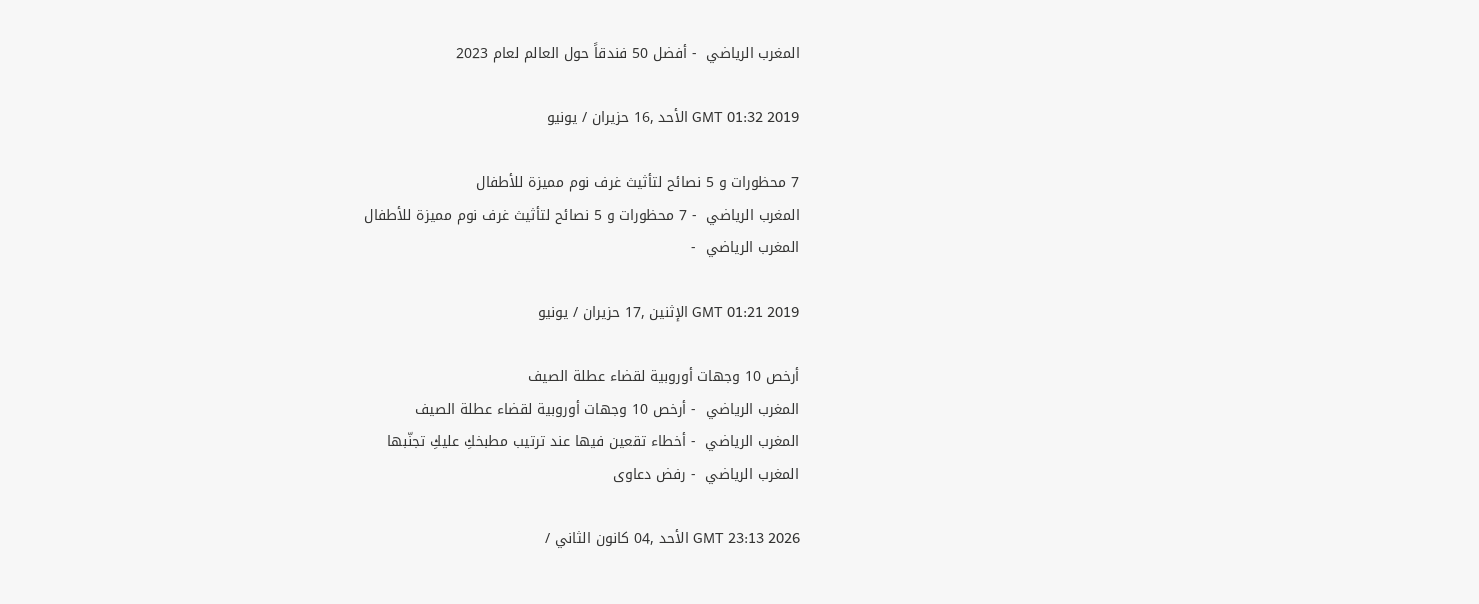المغرب الرياضي  - أفضل 50 فندقاً حول العالم لعام 2023

GMT 01:32 2019 الأحد ,16 حزيران / يونيو

7 محظورات و 5 نصائح لتأثيث غرف نوم مميزة للأطفال
المغرب الرياضي  - 7 محظورات و 5 نصائح لتأثيث غرف نوم مميزة للأطفال
المغرب الرياضي  -

GMT 01:21 2019 الإثنين ,17 حزيران / يونيو

أرخص 10 وجهات أوروبية لقضاء عطلة الصيف
المغرب الرياضي  - أرخص 10 وجهات أوروبية لقضاء عطلة الصيف
المغرب الرياضي  - أخطاء تقعين فيها عند ترتيب مطبخكِ عليكِ تجنّبها
المغرب الرياضي  - رفض دعاوى

GMT 23:13 2026 الأحد ,04 كانون الثاني /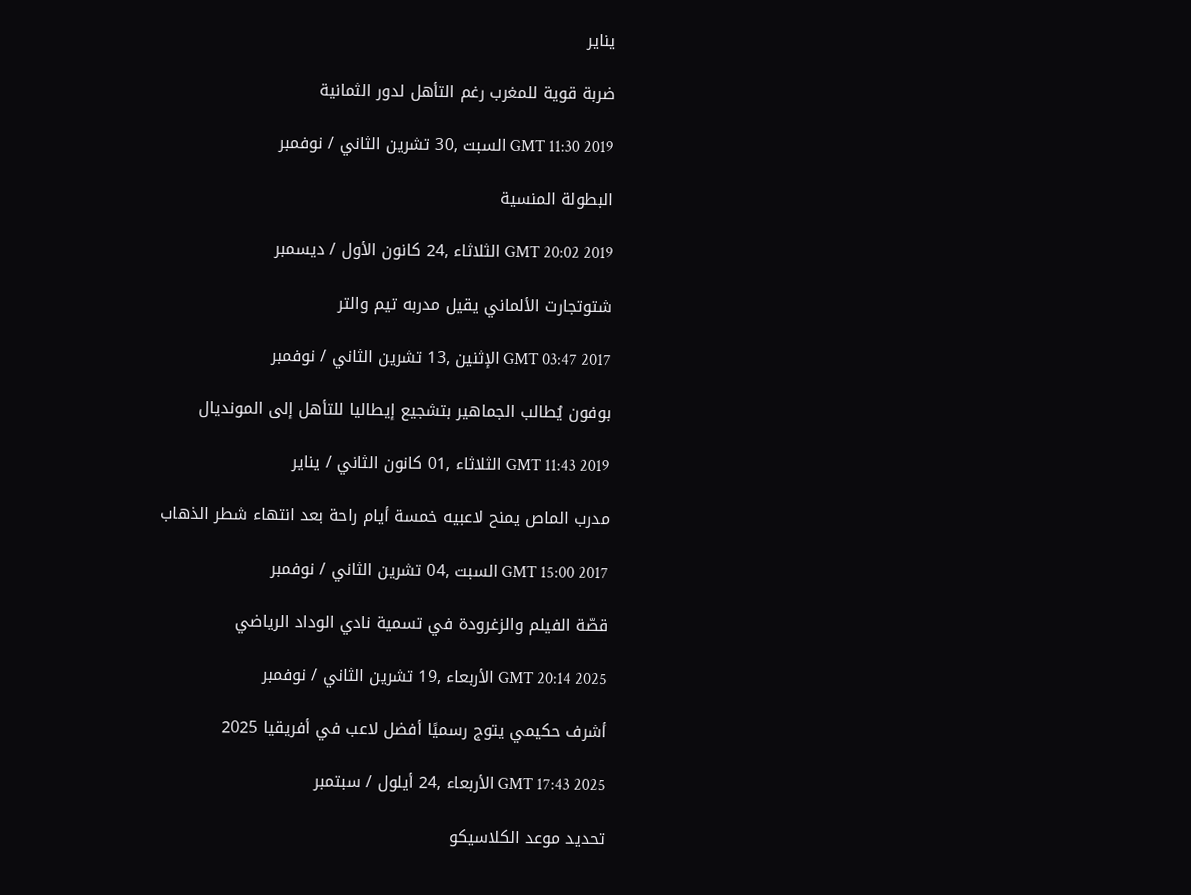يناير

ضربة قوية للمغرب رغم التأهل لدور الثمانية

GMT 11:30 2019 السبت ,30 تشرين الثاني / نوفمبر

البطولة المنسية

GMT 20:02 2019 الثلاثاء ,24 كانون الأول / ديسمبر

شتوتجارت الألماني يقيل مدربه تيم والتر

GMT 03:47 2017 الإثنين ,13 تشرين الثاني / نوفمبر

بوفون يُطالب الجماهير بتشجيع إيطاليا للتأهل إلى المونديال

GMT 11:43 2019 الثلاثاء ,01 كانون الثاني / يناير

مدرب الماص يمنح لاعبيه خمسة أيام راحة بعد انتهاء شطر الذهاب

GMT 15:00 2017 السبت ,04 تشرين الثاني / نوفمبر

قصّة الفيلم والزغرودة في تسمية نادي الوداد الرياضي

GMT 20:14 2025 الأربعاء ,19 تشرين الثاني / نوفمبر

أشرف حكيمي يتوج رسميًا أفضل لاعب في أفريقيا 2025

GMT 17:43 2025 الأربعاء ,24 أيلول / سبتمبر

تحديد موعد الكلاسيكو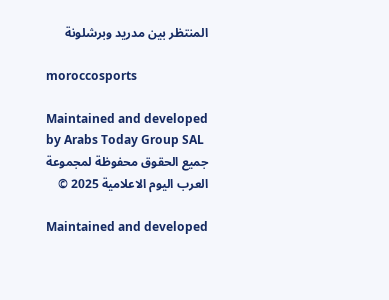المنتظر بين مدريد وبرشلونة

moroccosports

Maintained and developed by Arabs Today Group SAL
جميع الحقوق محفوظة لمجموعة العرب اليوم الاعلامية 2025 ©

Maintained and developed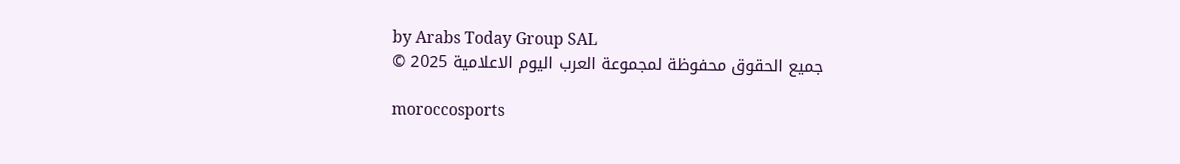by Arabs Today Group SAL
جميع الحقوق محفوظة لمجموعة العرب اليوم الاعلامية 2025 ©

moroccosports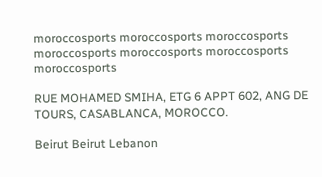moroccosports moroccosports moroccosports
moroccosports moroccosports moroccosports
moroccosports

RUE MOHAMED SMIHA, ETG 6 APPT 602, ANG DE TOURS, CASABLANCA, MOROCCO.

Beirut Beirut Lebanon